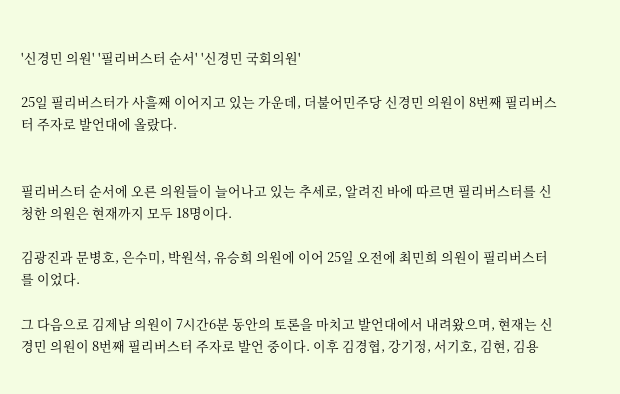'신경민 의원' '필리버스터 순서' '신경민 국회의원'

25일 필리버스터가 사흘째 이어지고 있는 가운데, 더불어민주당 신경민 의원이 8번째 필리버스터 주자로 발언대에 올랐다.


필리버스터 순서에 오른 의원들이 늘어나고 있는 추세로, 알려진 바에 따르면 필리버스터를 신청한 의원은 현재까지 모두 18명이다.

김광진과 문병호, 은수미, 박원석, 유승희 의원에 이어 25일 오전에 최민희 의원이 필리버스터를 이었다.

그 다음으로 김제남 의원이 7시간6분 동안의 토론을 마치고 발언대에서 내려왔으며, 현재는 신경민 의원이 8번째 필리버스터 주자로 발언 중이다. 이후 김경협, 강기정, 서기호, 김현, 김용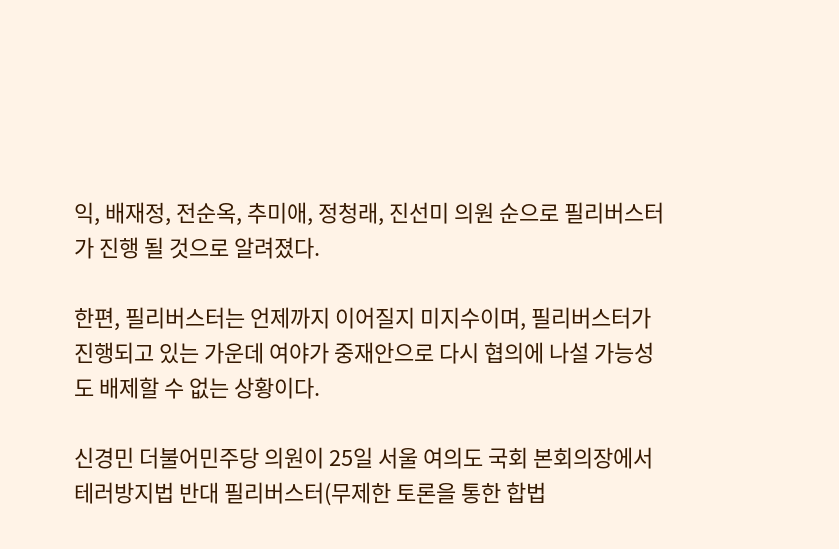익, 배재정, 전순옥, 추미애, 정청래, 진선미 의원 순으로 필리버스터가 진행 될 것으로 알려졌다.

한편, 필리버스터는 언제까지 이어질지 미지수이며, 필리버스터가 진행되고 있는 가운데 여야가 중재안으로 다시 협의에 나설 가능성도 배제할 수 없는 상황이다.

신경민 더불어민주당 의원이 25일 서울 여의도 국회 본회의장에서 테러방지법 반대 필리버스터(무제한 토론을 통한 합법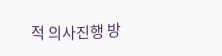적 의사진행 방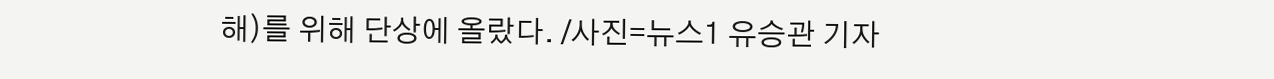해)를 위해 단상에 올랐다. /사진=뉴스1 유승관 기자